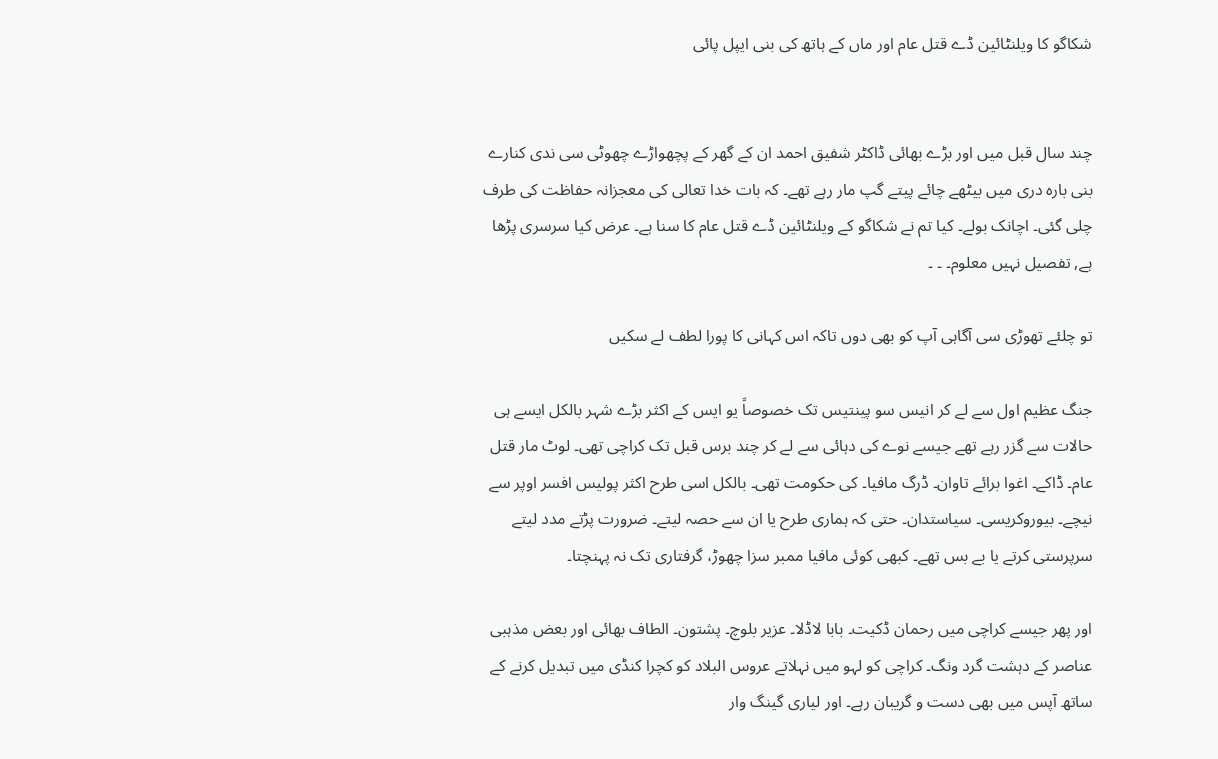شکاگو کا ویلنٹائین ڈے قتل عام اور ماں کے ہاتھ کی بنی ایپل پائی


چند سال قبل میں اور بڑے بھائی ڈاکٹر شفیق احمد ان کے گھر کے پچھواڑے چھوٹی سی ندی کنارے بنی بارہ دری میں بیٹھے چائے پیتے گپ مار رہے تھے۔ کہ بات خدا تعالی کی معجزانہ حفاظت کی طرف چلی گئی۔ اچانک بولے۔ کیا تم نے شکاگو کے ویلنٹائین ڈے قتل عام کا سنا ہے۔ عرض کیا سرسری پڑھا ہے, تفصیل نہیں معلوم۔ ۔ ۔

تو چلئے تھوڑی سی آگاہی آپ کو بھی دوں تاکہ اس کہانی کا پورا لطف لے سکیں

جنگ عظیم اول سے لے کر انیس سو پینتیس تک خصوصاً یو ایس کے اکثر بڑے شہر بالکل ایسے ہی حالات سے گزر رہے تھے جیسے نوے کی دہائی سے لے کر چند برس قبل تک کراچی تھی۔ لوٹ مار قتل عام۔ ڈاکے۔ اغوا برائے تاوان۔ ڈرگ مافیا۔ کی حکومت تھی۔ بالکل اسی طرح اکثر پولیس افسر اوپر سے نیچے۔ بیوروکریسی۔ سیاستدان۔ حتی کہ ہماری طرح یا ان سے حصہ لیتے۔ ضرورت پڑتے مدد لیتے سرپرستی کرتے یا بے بس تھے۔ کبھی کوئی مافیا ممبر سزا چھوڑ، گرفتاری تک نہ پہنچتا۔

اور پھر جیسے کراچی میں رحمان ڈکیت۔ بابا لاڈلا۔ عزیر بلوچ۔ پشتون۔ الطاف بھائی اور بعض مذہبی عناصر کے دہشت گرد ونگ۔ کراچی کو لہو میں نہلاتے عروس البلاد کو کچرا کنڈی میں تبدیل کرنے کے ساتھ آپس میں بھی دست و گریبان رہے۔ اور لیاری گینگ وار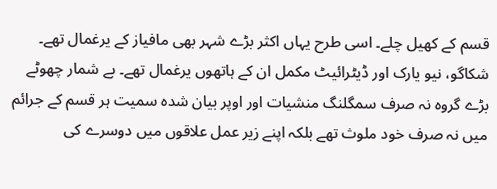قسم کے کھیل چلے۔ اسی طرح یہاں اکثر بڑے شہر بھی مافیاز کے یرغمال تھے۔ شکاگو، نیو یارک اور ڈیٹرائیٹ مکمل ان کے ہاتھوں یرغمال تھے۔ بے شمار چھوٹے بڑے گروہ نہ صرف سمگلنگ منشیات اور اوپر بیان شدہ سمیت ہر قسم کے جرائم میں نہ صرف خود ملوث تھے بلکہ اپنے زیر عمل علاقوں میں دوسرے کی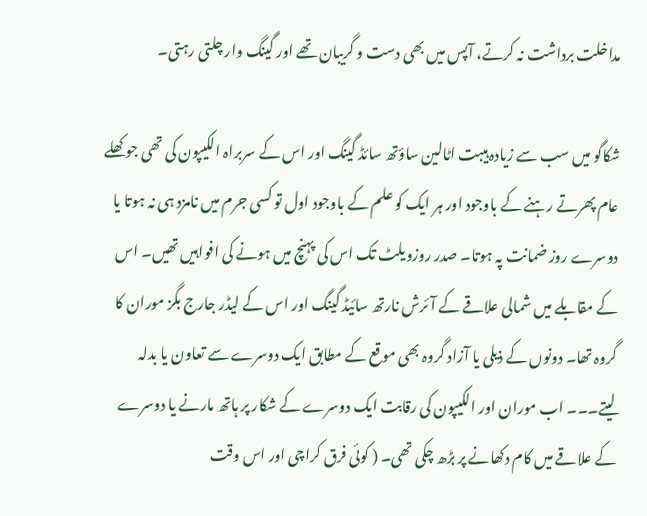مداخلت برداشت نہ کرتے، آپس میں بھی دست و گریبان تھے اور گینگ وار چلتی رہتی۔

شکاگو میں سب سے زیادہ ہیبت اٹالین ساؤتھ سائڈ گینگ اور اس کے سربراہ الکیپون کی تھی جو کھلے عام پھرتے رہنے کے باوجود اور ہر ایک کو علم کے باوجود اول تو کسی جرم میں نامزد ہی نہ ہوتا یا دوسرے روز ضمانت پہ ہوتا۔ صدر روزویلٹ تک اس کی پہنچ میں ہونے کی افواہیں تھیں۔ اس کے مقابلے میں شمالی علاقے کے آئرش نارتھ سائیڈ گینگ اور اس کے لیڈر جارج بگز موران کا گروہ تھا۔ دونوں کے ذیلی یا آزاد گروہ بھی موقع کے مطابق ایک دوسرے سے تعاون یا بدلہ لیتے۔۔۔ اب موران اور الکیپون کی رقابت ایک دوسرے کے شکار پر ہاتھ مارنے یا دوسرے کے علاقے میں کام دکھانے پر بڑھ چکی تھی۔ ( کوئی فرق کراچی اور اس وقت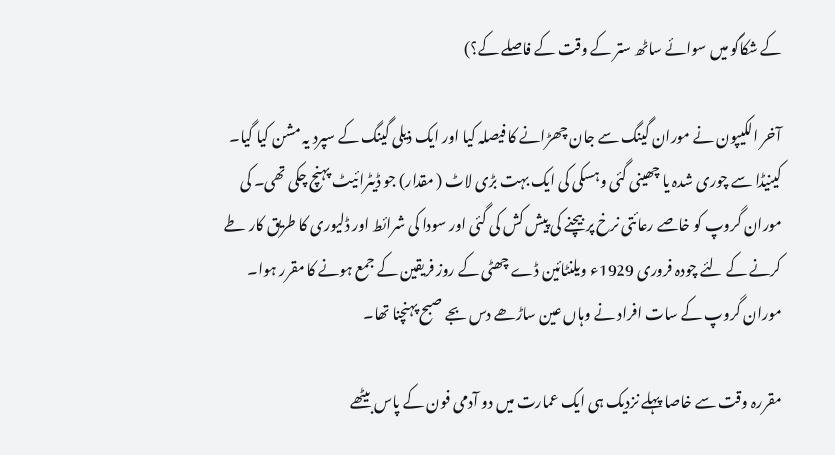کے شکاگو میں سوائے ساٹھ ستر کے وقت کے فاصلے کے؟)

آخر الکیپون نے موران گینگ سے جان چھڑانے کا فیصلہ کیا اور ایک ذیلی گینگ کے سپرد یہ مشن کیا گیا۔ کینیڈا سے چوری شدہ یا چھینی گئی وہسکی کی ایک بہت بڑی لاٹ ( مقدار) جو ڈیٹرائیٹ پہنچ چکی تھی۔ کی موران گروپ کو خاصے رعائتی نرخ پر بیچنے کی پیش کش کی گئی اور سودا کی شرائط اور ڈلیوری کا طریق کار طے کرنے کے لئے چودہ فروری 1929ء ویلنٹائین ڈے چھٹی کے روز فریقین کے جمع ہونے کا مقرر ہوا۔ موران گروپ کے سات افراد نے وہاں عین ساڑھے دس بجے صبح پہنچنا تھا۔

مقررہ وقت سے خاصا پہلے نزدیک ہی ایک عمارت میں دو آدمی فون کے پاس بیٹھے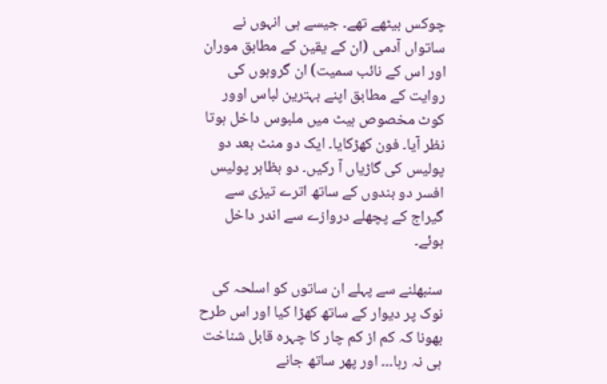چوکس بیٹھے تھے۔ جیسے ہی انہوں نے ساتواں آدمی (ان کے یقین کے مطابق موران اور اس کے نائب سمیت) ان گروہوں کی روایت کے مطابق اپنے بہترین لباس اوور کوٹ مخصوص ہیٹ میں ملبوس داخل ہوتا نظر آیا۔ فون کھڑکایا۔ ایک دو منٹ بعد دو پولیس کی گاڑیاں آ رکیں۔ دو بظاہر پولیس افسر دو بندوں کے ساتھ اترے تیزی سے گیراج کے پچھلے دروازے سے اندر داخل ہوئے۔

سنبھلنے سے پہلے ان ساتوں کو اسلحہ کی نوک پر دیوار کے ساتھ کھڑا کیا اور اس طرح بھونا کہ کم از کم چار کا چہرہ قابل شناخت ہی نہ رہا۔۔۔ اور پھر ساتھ جانے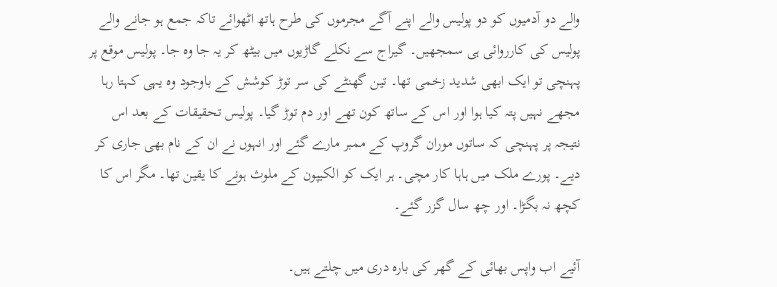والے دو آدمیوں کو دو پولیس والے اپنے آگے مجرموں کی طرح ہاتھ اٹھوائے تاکہ جمع ہو جانے والے پولیس کی کارروائی ہی سمجھیں۔ گیراج سے نکلے گاڑیوں میں بیٹھ کر یہ جا وہ جا۔ پولیس موقع پر پہنچی تو ایک ابھی شدید زخمی تھا۔ تین گھنٹے کی سر توڑ کوشش کے باوجود وہ یہی کہتا رہا مجھے نہیں پتہ کیا ہوا اور اس کے ساتھ کون تھے اور دم توڑ گیا۔ پولیس تحقیقات کے بعد اس نتیجہ پر پہنچی کہ ساتوں موران گروپ کے ممبر مارے گئے اور انہوں نے ان کے نام بھی جاری کر دیے۔ پورے ملک میں ہاہا کار مچی۔ ہر ایک کو الکیپون کے ملوث ہونے کا یقین تھا۔ مگر اس کا کچھ نہ بگڑا۔ اور چھ سال گزر گئے۔

آئیے اب واپس بھائی کے گھر کی بارہ دری میں چلتے ہیں۔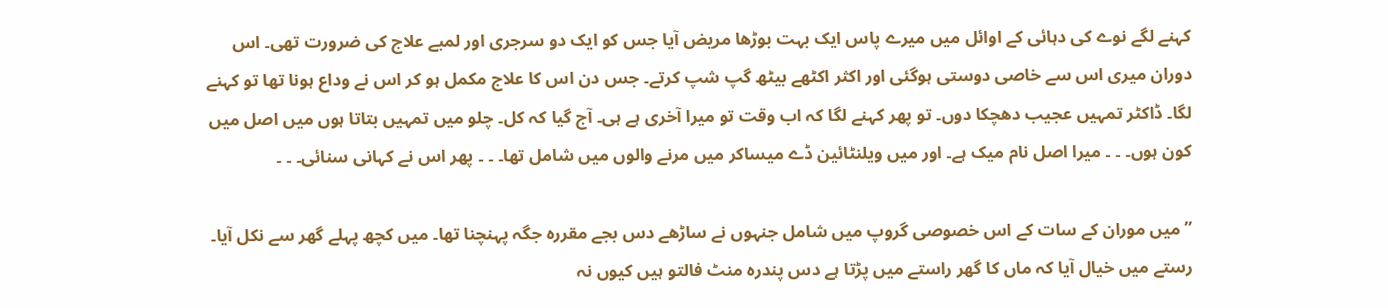کہنے لگے نوے کی دہائی کے اوائل میں میرے پاس ایک بہت بوڑھا مریض آیا جس کو ایک دو سرجری اور لمبے علاج کی ضرورت تھی۔ اس دوران میری اس سے خاصی دوستی ہوگئی اور اکثر اکٹھے بیٹھ گپ شپ کرتے۔ جس دن اس کا علاج مکمل ہو کر اس نے وداع ہونا تھا تو کہنے لگا۔ ڈاکٹر تمہیں عجیب دھچکا دوں۔ تو پھر کہنے لگا کہ اب وقت تو میرا آخری ہے ہی۔ آج گیا کہ کل۔ چلو میں تمہیں بتاتا ہوں میں اصل میں کون ہوں۔ ۔ ۔ میرا اصل نام میک ہے۔ اور میں ویلنٹائین ڈے میساکر میں مرنے والوں میں شامل تھا۔ ۔ ۔ پھر اس نے کہانی سنائی۔ ۔ ۔

”میں موران کے سات کے اس خصوصی گروپ میں شامل جنہوں نے ساڑھے دس بجے مقررہ جگہ پہنچنا تھا۔ میں کچھ پہلے گھر سے نکل آیا۔ رستے میں خیال آیا کہ ماں کا گھر راستے میں پڑتا ہے دس پندرہ منٹ فالتو ہیں کیوں نہ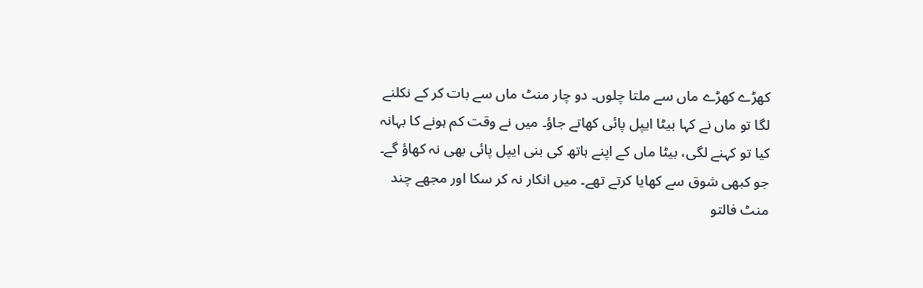کھڑے کھڑے ماں سے ملتا چلوں۔ دو چار منٹ ماں سے بات کر کے نکلنے لگا تو ماں نے کہا بیٹا ایپل پائی کھاتے جاؤ۔ میں نے وقت کم ہونے کا بہانہ کیا تو کہنے لگی، بیٹا ماں کے اپنے ہاتھ کی بنی ایپل پائی بھی نہ کھاؤ گے۔ جو کبھی شوق سے کھایا کرتے تھے۔ میں انکار نہ کر سکا اور مجھے چند منٹ فالتو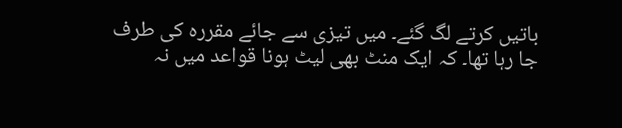باتیں کرتے لگ گئے۔ میں تیزی سے جائے مقررہ کی طرف جا رہا تھا۔ کہ ایک منٹ بھی لیٹ ہونا قواعد میں نہ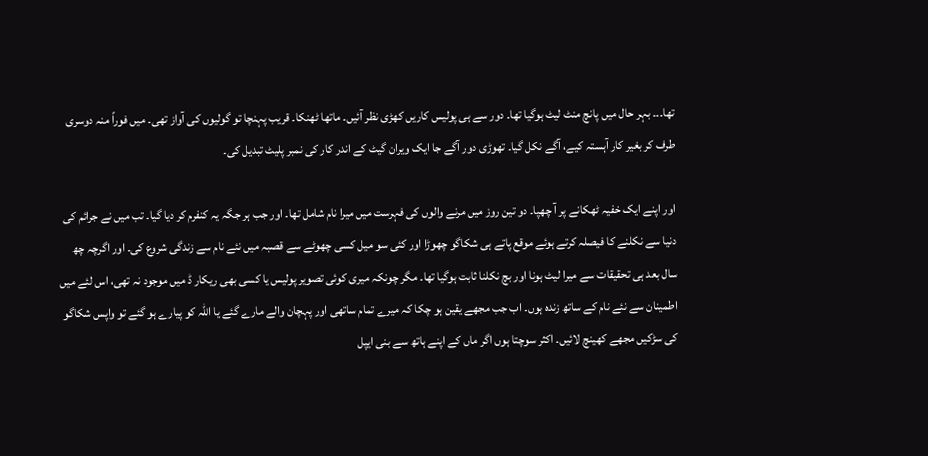تھا۔۔۔ بہر حال میں پانچ منٹ لیٹ ہوگیا تھا۔ دور سے ہی پولیس کاریں کھڑی نظر آئیں۔ ماتھا ٹھنکا۔ قریب پہنچا تو گولیوں کی آواز تھی۔ میں فوراً منہ دوسری طرف کر بغیر کار آہستہ کیے، آگے نکل گیا۔ تھوڑی دور آگے جا ایک ویران گیٹ کے اندر کار کی نمبر پلیٹ تبدیل کی۔

اور اپنے ایک خفیہ ٹھکانے پر آ چھپا۔ دو تین روز میں مرنے والوں کی فہرست میں میرا نام شامل تھا۔ اور جب ہر جگہ یہ کنفرم کر دیا گیا۔ تب میں نے جرائم کی دنیا سے نکلنے کا فیصلہ کرتے ہوئے موقع پاتے ہی شکاگو چھوڑا اور کئی سو میل کسی چھوٹے سے قصبہ میں نئے نام سے زندگی شروع کی۔ اور اگرچہ چھ سال بعد ہی تحقیقات سے میرا لیٹ ہونا اور بچ نکلنا ثابت ہوگیا تھا۔ مگر چونکہ میری کوئی تصویر پولیس یا کسی بھی ریکار ڈ میں موجود نہ تھی، اس لئے میں اطمینان سے نئے نام کے ساتھ زندہ ہوں۔ اب جب مجھے یقین ہو چکا کہ میرے تمام ساتھی اور پہچان والے مارے گئے یا اللہ کو پیارے ہو گئے تو واپس شکاگو کی سڑکیں مجھے کھینچ لائیں۔ اکثر سوچتا ہوں اگر ماں کے اپنے ہاتھ سے بنی ایپل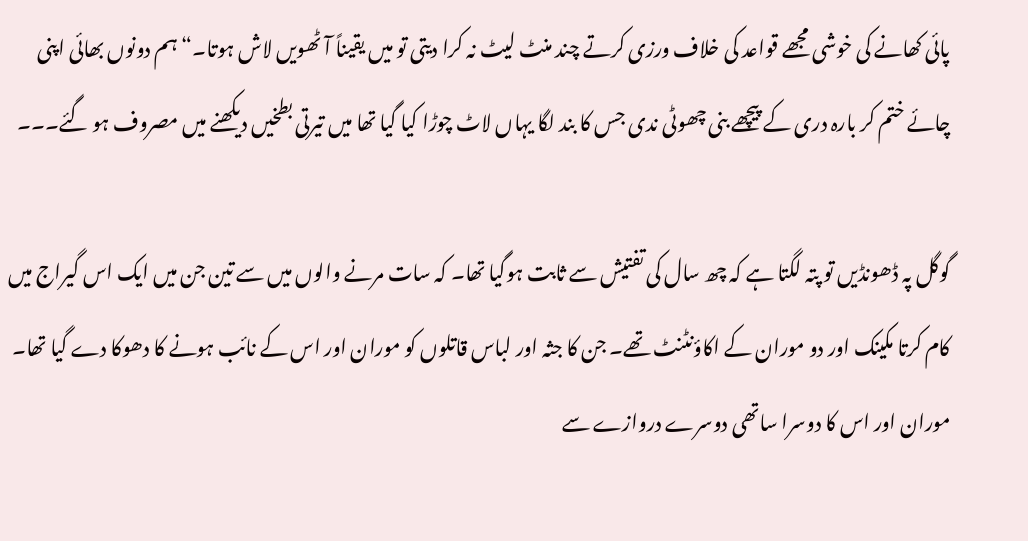پائی کھانے کی خوشی مجھے قواعد کی خلاف ورزی کرتے چند منٹ لیٹ نہ کرا دیتی تو میں یقیناً آٹھویں لاش ہوتا۔“ ہم دونوں بھائی اپنی چائے ختم کر بارہ دری کے پیچھے بنی چھوٹی ندی جس کا بند لگا یہاں لاٹ چوڑا کیا گیا تھا میں تیرتی بطخیں دیکھنے میں مصروف ہو گئے۔۔۔

گوگل پہ ڈھونڈیں تو پتہ لگتا ہے کہ چھ سال کی تفتیش سے ثابت ہوگیا تھا۔ کہ سات مرنے والوں میں سے تین جن میں ایک اس گیراج میں کام کرتا مکینک اور دو موران کے اکاؤنٹنٹ تھے۔ جن کا جثہ اور لباس قاتلوں کو موران اور اس کے نائب ہونے کا دھوکا دے گیا تھا۔ موران اور اس کا دوسرا ساتھی دوسرے دروازے سے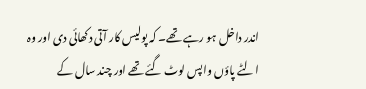اندر داخل ہو رہے تھے۔ کہ پولیس کار آتی دکھائی دی اور وہ الٹے پاؤں واپس لوٹ گئے تھے اور چند سال کے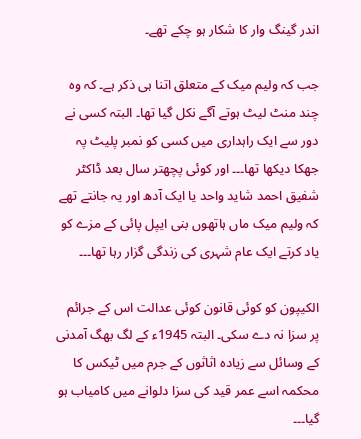اندر گینگ وار کا شکار ہو چکے تھے۔

جب کہ ولیم میک کے متعلق اتنا ہی ذکر ہے۔ کہ وہ چند منٹ لیٹ ہوتے آگے نکل گیا تھا۔ البتہ کسی نے دور سے ایک راہداری میں کسی کو نمبر پلیٹ پہ جھکا دیکھا تھا۔۔۔ اور کوئی پچھتر سال بعد ڈاکٹر شفیق احمد شاید واحد یا ایک آدھ اور یہ جانتے تھے کہ ولیم میک ماں ہاتھوں بنی ایپل پائی کے مزے کو یاد کرتے ایک عام شہری کی زندگی گزار رہا تھا۔۔۔

الکیپون کو کوئی قانون کوئی عدالت اس کے جرائم پر سزا نہ دے سکی۔ البتہ 1945ء کے لگ بھگ آمدنی کے وسائل سے زیادہ اثاثوں کے جرم میں ٹیکس کا محکمہ اسے عمر قید کی سزا دلوانے میں کامیاب ہو گیا۔۔۔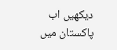دیکھیں اب پاکستان میں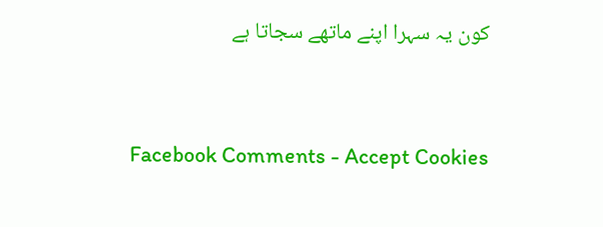کون یہ سہرا اپنے ماتھے سجاتا ہے


Facebook Comments - Accept Cookies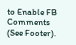to Enable FB Comments (See Footer).